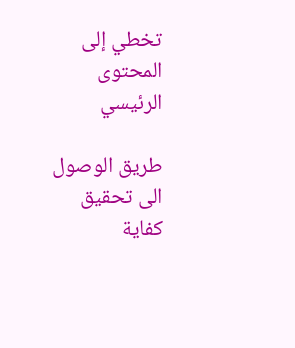تخطي إلى المحتوى الرئيسي

طريق الوصول الى تحقيق كفاية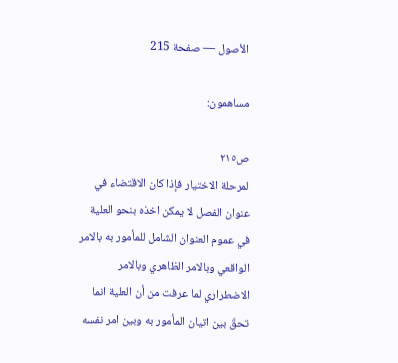الأصول — صفحة 215

مساهمون:

ص٢١٥
لمرحلة الاختيار فإذا كان الاقتضاء في عنوان الفصل لا يمكن اخذه بنحو العلية في عموم العنوان الشامل للمأمور به بالامر الواقعي وبالامر الظاهري وبالامر الاضطراري لما عرفت من أن العلية انما تحقّ بين اتيان المأمور به وبين امر نفسه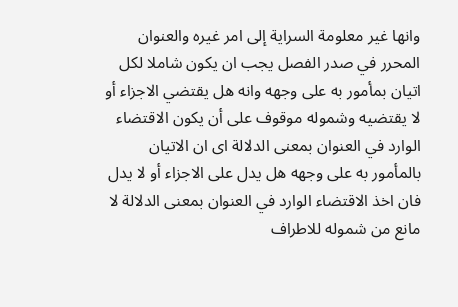وانها غير معلومة السراية إلى امر غيره والعنوان المحرر في صدر الفصل يجب ان يكون شاملا لكل اتيان بمأمور به على وجهه وانه هل يقتضي الاجزاء أو لا يقتضيه وشموله موقوف على أن يكون الاقتضاء الوارد في العنوان بمعنى الدلالة اى ان الاتيان بالمأمور به على وجهه هل يدل على الاجزاء أو لا يدل فان اخذ الاقتضاء الوارد في العنوان بمعنى الدلالة لا مانع من شموله للاطراف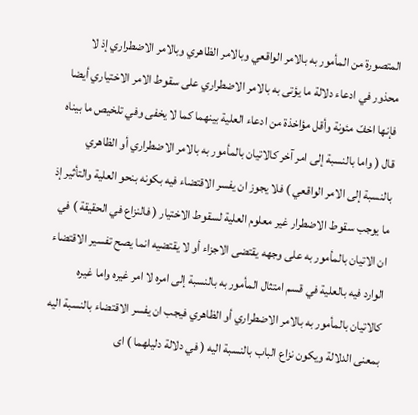المتصورة من المأمور به بالامر الواقعي وبالامر الظاهري وبالامر الاضطراري إذ لا محذور في ادعاء دلالة ما يؤتى به بالامر الاضطراري على سقوط الامر الاختياري أيضا فإنها اخفّ مئونة وأقل مؤاخذة من ادعاء العلية بينهما كما لا يخفى وفي تلخيص ما بيناه قال ( واما بالنسبة إلى امر آخر كالاتيان بالمأمور به بالامر الاضطراري أو الظاهري بالنسبة إلى الامر الواقعي ) فلا يجوز ان يفسر الاقتضاء فيه بكونه بنحو العلية والتأثير إذ ما يوجب سقوط الاضطرار غير معلوم العلية لسقوط الاختيار ( فالنزاع في الحقيقة ) في ان الاتيان بالمأمور به على وجهه يقتضى الاجزاء أو لا يقتضيه انما يصح تفسير الاقتضاء الوارد فيه بالعلية في قسم امتثال المأمور به بالنسبة إلى امره لا امر غيره واما غيره كالاتيان بالمأمور به بالامر الاضطراري أو الظاهري فيجب ان يفسر الاقتضاء بالنسبة اليه بمعنى الدلالة ويكون نزاع الباب بالنسبة اليه ( في دلالة دليلهما ) اى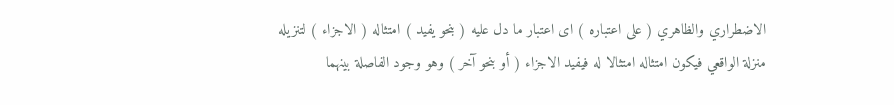الاضطراري والظاهري ( على اعتباره ) اى اعتبار ما دل عليه ( بنحو يفيد ) امتثاله ( الاجزاء ) لتنزيله منزلة الواقعي فيكون امتثاله امتثالا له فيفيد الاجزاء ( أو بنحو آخر ) وهو وجود الفاصلة بينهما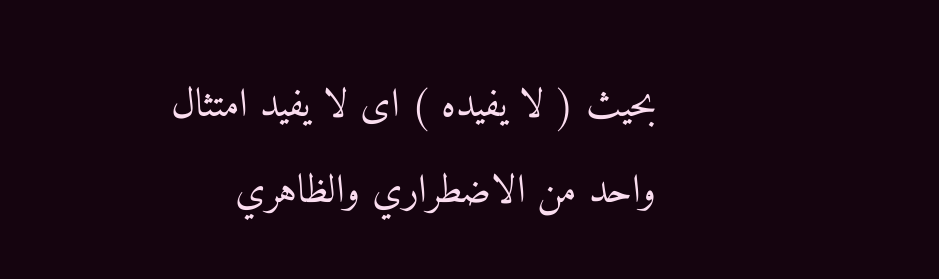بحيث ( لا يفيده ) اى لا يفيد امتثال واحد من الاضطراري والظاهري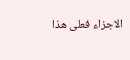الاجزاء فعلى هذا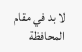لا بد في مقام المحافظة